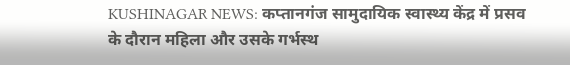KUSHINAGAR NEWS: कप्तानगंज सामुदायिक स्वास्थ्य केंद्र में प्रसव के दौरान महिला और उसके गर्भस्थ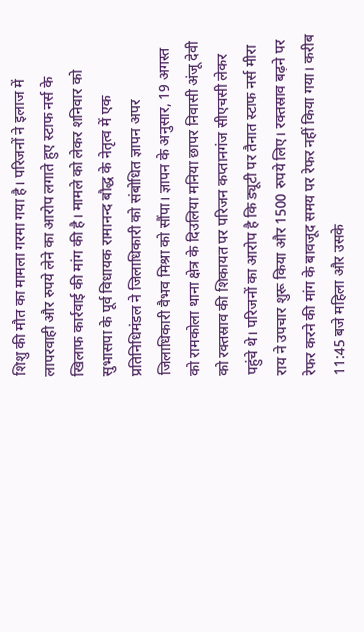शिशु की मौत का मामला गरमा गया है। परिजनों ने इलाज में लापरवाही और रुपये लेने का आरोप लगाते हुए स्टाफ नर्स के खिलाफ कार्रवाई की मांग की है। मामले को लेकर शनिवार को सुभासपा के पूर्व विधायक रामानन्द बौद्ध के नेतृत्व में एक प्रतिनिधिमंडल ने जिलाधिकारी को संबोधित ज्ञापन अपर जिलाधिकारी वैभव मिश्रा को सौंपा। ज्ञापन के अनुसार, 19 अगस्त को रामकोला थाना क्षेत्र के दिउलिया मनिया छापर निवासी अंजू देवी को रक्तस्राव की शिकायत पर परिजन कप्तानगंज सीएचसी लेकर पहुंचे थे। परिजनों का आरोप है कि ड्यूटी पर तैनात स्टाफ नर्स मीरा राय ने उपचार शुरू किया और 1500 रुपये लिए। रक्तस्राव बढ़ने पर रेफर करने की मांग के बावजूद समय पर रेफर नहीं किया गया। करीब 11:45 बजे महिला और उसके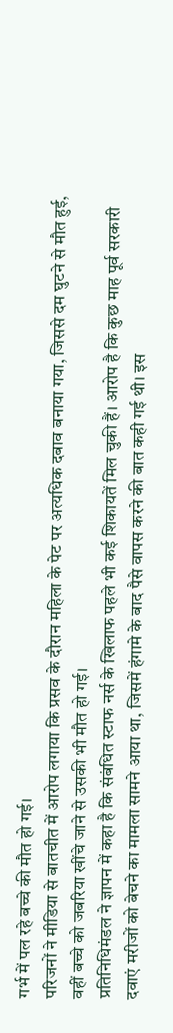गर्भ में पल रहे बच्चे की मौत हो गई।
परिजनों ने मीडिया से बातचीत में आरोप लगाया कि प्रसव के दौरान महिला के पेट पर अत्यधिक दबाव बनाया गया, जिससे दम घुटने से मौत हुई, वहीं बच्चे को जबरिया खींचे जाने से उसकी भी मौत हो गई।
प्रतिनिधिमंडल ने ज्ञापन में कहा है कि संबंधित स्टाफ नर्स के खिलाफ पहले भी कई शिकायतें मिल चुकी हैं। आरोप है कि कुछ माह पूर्व सरकारी दवाएं मरीजों को बेचने का मामला सामने आया था, जिसमें हंगामे के बाद पैसे वापस करने की बात कही गई थी। इस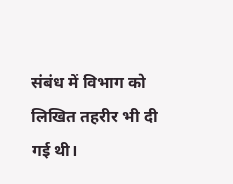संबंध में विभाग को लिखित तहरीर भी दी गई थी।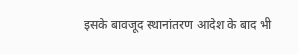इसके बावजूद स्थानांतरण आदेश के बाद भी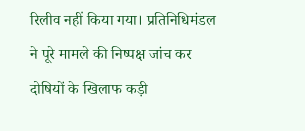रिलीव नहीं किया गया। प्रतिनिधिमंडल ने पूरे मामले की निष्पक्ष जांच कर दोषियों के खिलाफ कड़ी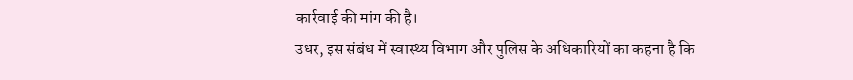कार्रवाई की मांग की है।
उधर, इस संबंध में स्वास्थ्य विभाग और पुलिस के अधिकारियों का कहना है कि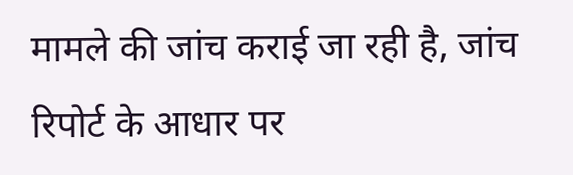मामले की जांच कराई जा रही है, जांच रिपोर्ट के आधार पर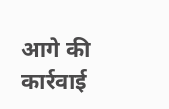आगे की कार्रवाई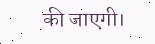की जाएगी।